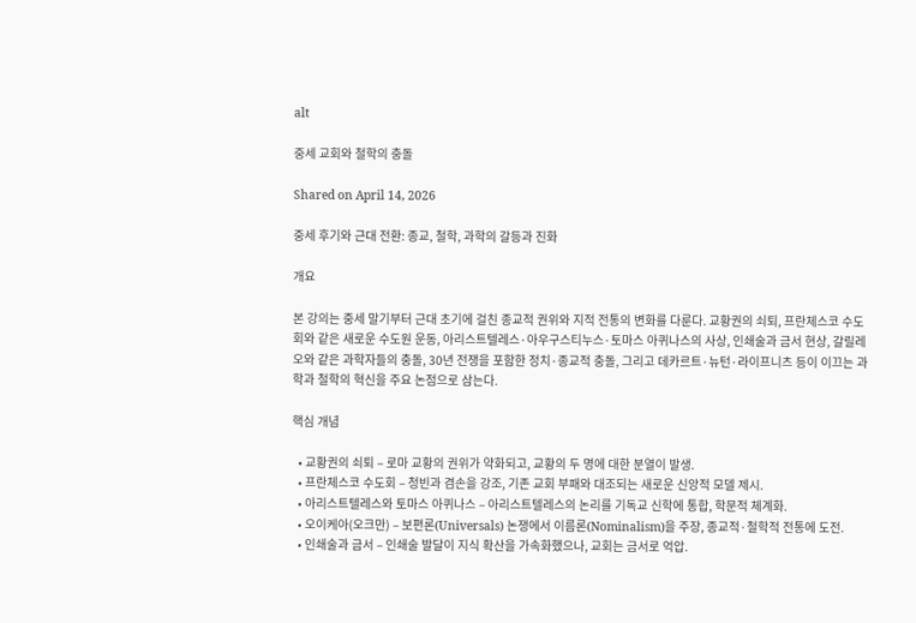alt

중세 교회와 철학의 충돌

Shared on April 14, 2026

중세 후기와 근대 전환: 종교, 철학, 과학의 갈등과 진화

개요

본 강의는 중세 말기부터 근대 초기에 걸친 종교적 권위와 지적 전통의 변화를 다룬다. 교황권의 쇠퇴, 프란체스코 수도회와 같은 새로운 수도원 운동, 아리스트텔레스·아우구스티누스·토마스 아퀴나스의 사상, 인쇄술과 금서 현상, 갈릴레오와 같은 과학자들의 충돌, 30년 전쟁을 포함한 정치·종교적 충돌, 그리고 데카르트·뉴턴·라이프니츠 등이 이끄는 과학과 철학의 혁신을 주요 논점으로 삼는다.

핵심 개념

  • 교황권의 쇠퇴 – 로마 교황의 권위가 약화되고, 교황의 두 명에 대한 분열이 발생.
  • 프란체스코 수도회 – 청빈과 겸손을 강조, 기존 교회 부패와 대조되는 새로운 신앙적 모델 제시.
  • 아리스트텔레스와 토마스 아퀴나스 – 아리스트텔레스의 논리를 기독교 신학에 통합, 학문적 체계화.
  • 오이케아(오크만) – 보편론(Universals) 논쟁에서 이름론(Nominalism)을 주장, 종교적·철학적 전통에 도전.
  • 인쇄술과 금서 – 인쇄술 발달이 지식 확산을 가속화했으나, 교회는 금서로 억압.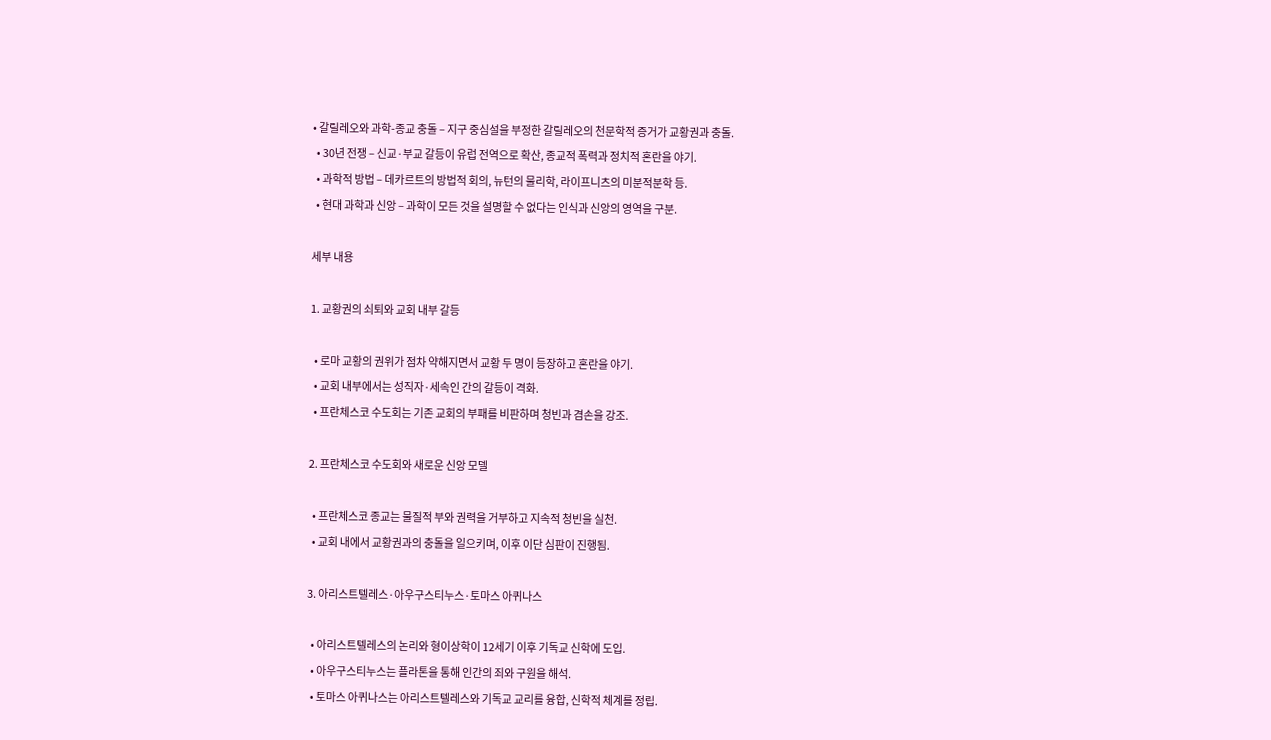• 갈릴레오와 과학-종교 충돌 – 지구 중심설을 부정한 갈릴레오의 천문학적 증거가 교황권과 충돌.
  • 30년 전쟁 – 신교·부교 갈등이 유럽 전역으로 확산, 종교적 폭력과 정치적 혼란을 야기.
  • 과학적 방법 – 데카르트의 방법적 회의, 뉴턴의 물리학, 라이프니츠의 미분적분학 등.
  • 현대 과학과 신앙 – 과학이 모든 것을 설명할 수 없다는 인식과 신앙의 영역을 구분.

세부 내용

1. 교황권의 쇠퇴와 교회 내부 갈등

  • 로마 교황의 권위가 점차 약해지면서 교황 두 명이 등장하고 혼란을 야기.
  • 교회 내부에서는 성직자·세속인 간의 갈등이 격화.
  • 프란체스코 수도회는 기존 교회의 부패를 비판하며 청빈과 겸손을 강조.

2. 프란체스코 수도회와 새로운 신앙 모델

  • 프란체스코 종교는 물질적 부와 권력을 거부하고 지속적 청빈을 실천.
  • 교회 내에서 교황권과의 충돌을 일으키며, 이후 이단 심판이 진행됨.

3. 아리스트텔레스·아우구스티누스·토마스 아퀴나스

  • 아리스트텔레스의 논리와 형이상학이 12세기 이후 기독교 신학에 도입.
  • 아우구스티누스는 플라톤을 통해 인간의 죄와 구원을 해석.
  • 토마스 아퀴나스는 아리스트텔레스와 기독교 교리를 융합, 신학적 체계를 정립.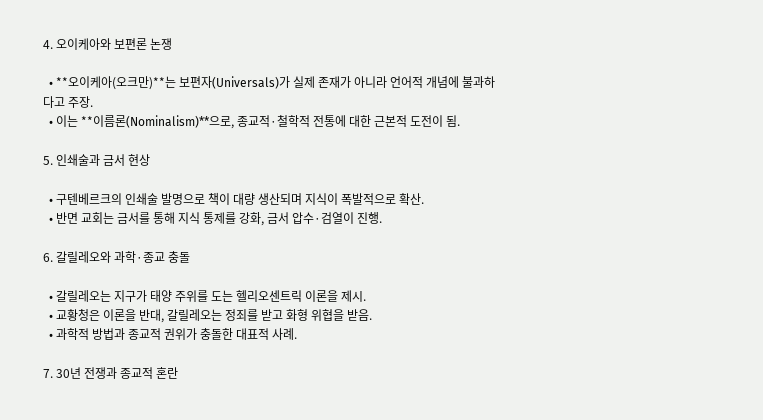4. 오이케아와 보편론 논쟁

  • **오이케아(오크만)**는 보편자(Universals)가 실제 존재가 아니라 언어적 개념에 불과하다고 주장.
  • 이는 **이름론(Nominalism)**으로, 종교적·철학적 전통에 대한 근본적 도전이 됨.

5. 인쇄술과 금서 현상

  • 구텐베르크의 인쇄술 발명으로 책이 대량 생산되며 지식이 폭발적으로 확산.
  • 반면 교회는 금서를 통해 지식 통제를 강화, 금서 압수·검열이 진행.

6. 갈릴레오와 과학·종교 충돌

  • 갈릴레오는 지구가 태양 주위를 도는 헬리오센트릭 이론을 제시.
  • 교황청은 이론을 반대, 갈릴레오는 정죄를 받고 화형 위협을 받음.
  • 과학적 방법과 종교적 권위가 충돌한 대표적 사례.

7. 30년 전쟁과 종교적 혼란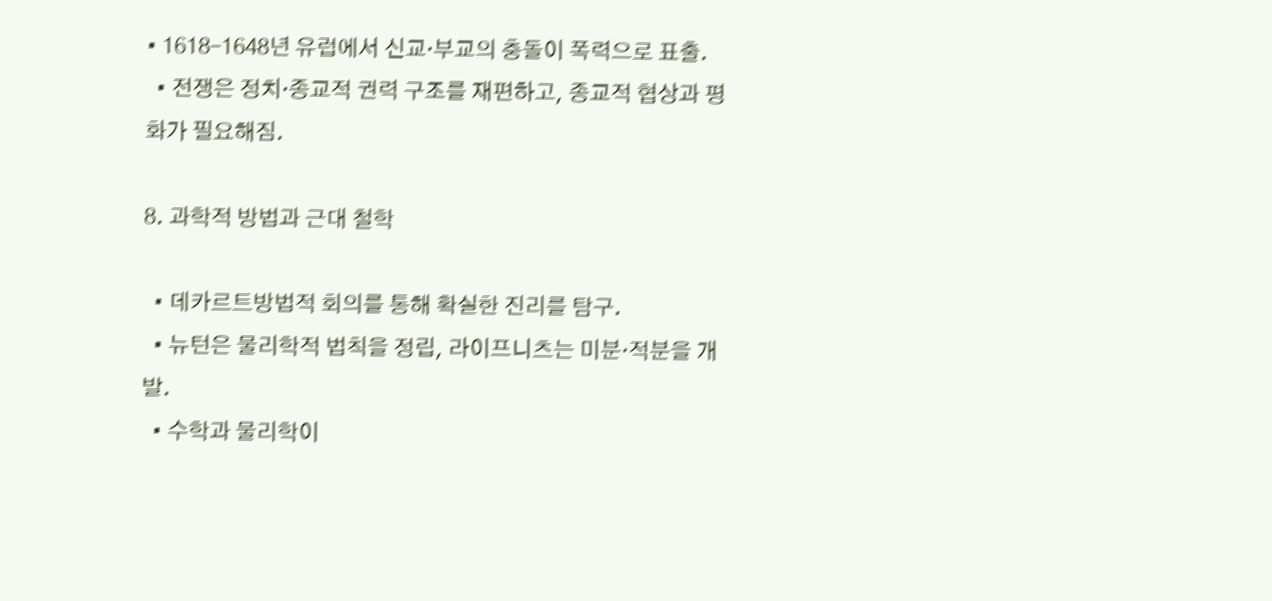• 1618–1648년 유럽에서 신교·부교의 충돌이 폭력으로 표출.
  • 전쟁은 정치·종교적 권력 구조를 재편하고, 종교적 협상과 평화가 필요해짐.

8. 과학적 방법과 근대 철학

  • 데카르트방법적 회의를 통해 확실한 진리를 탐구.
  • 뉴턴은 물리학적 법칙을 정립, 라이프니츠는 미분·적분을 개발.
  • 수학과 물리학이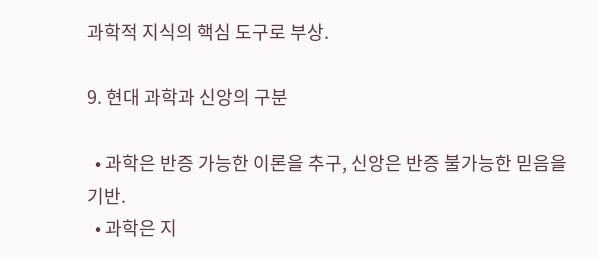과학적 지식의 핵심 도구로 부상.

9. 현대 과학과 신앙의 구분

  • 과학은 반증 가능한 이론을 추구, 신앙은 반증 불가능한 믿음을 기반.
  • 과학은 지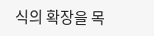식의 확장을 목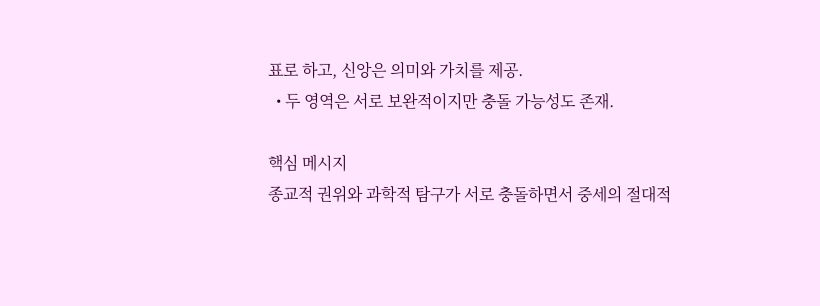표로 하고, 신앙은 의미와 가치를 제공.
  • 두 영역은 서로 보완적이지만 충돌 가능성도 존재.

핵심 메시지
종교적 권위와 과학적 탐구가 서로 충돌하면서 중세의 절대적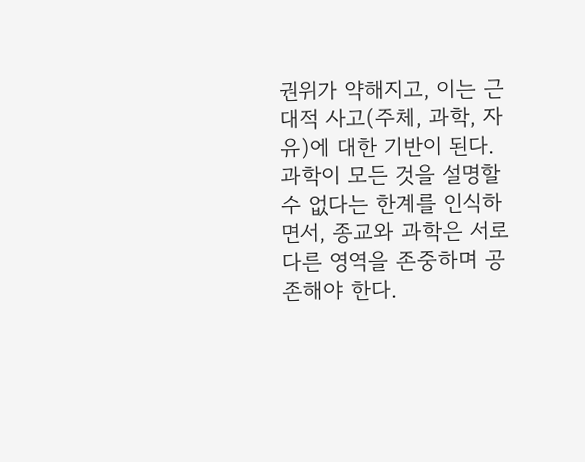권위가 약해지고, 이는 근대적 사고(주체, 과학, 자유)에 대한 기반이 된다.
과학이 모든 것을 설명할 수 없다는 한계를 인식하면서, 종교와 과학은 서로 다른 영역을 존중하며 공존해야 한다.